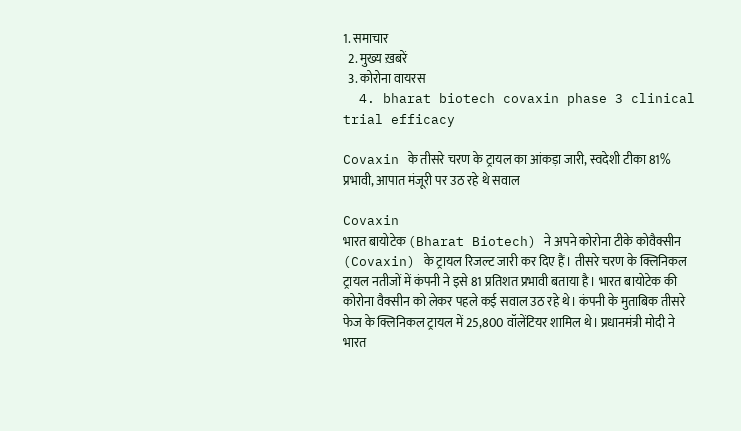1. समाचार
  2. मुख्य ख़बरें
  3. कोरोना वायरस
  4. bharat biotech covaxin phase 3 clinical trial efficacy

Covaxin के तीसरे चरण के ट्रायल का आंकड़ा जारी, स्वदेशी टीका 81% प्रभावी, आपात मंजूरी पर उठ रहे थे सवाल

Covaxin
भारत बायोटेक (Bharat Biotech) ने अपने कोरोना टीके कोवैक्सीन (Covaxin) के ट्रायल रिजल्ट जारी कर दिए हैं। तीसरे चरण के क्लिनिकल ट्रायल नतीजों में कंपनी ने इसे 81 प्रतिशत प्रभावी बताया है। भारत बायोटेक की कोरोना वैक्सीन को लेकर पहले कई सवाल उठ रहे थे। कंपनी के मुताबिक तीसरे फेज के क्लिनिकल ट्रायल में 25,800 वॉलेंटियर शामिल थे। प्रधानमंत्री मोदी ने भारत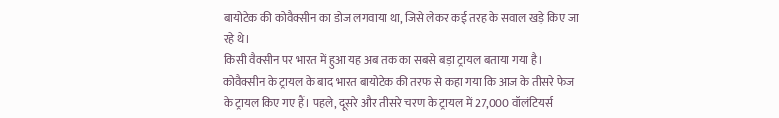बायोटेक की कोवैक्सीन का डोज लगवाया था, जिसे लेकर कई तरह के सवाल खड़े किए जा रहे थे।
किसी वैक्सीन पर भारत में हुआ यह अब तक का सबसे बड़ा ट्रायल बताया गया है। कोवैक्सीन के ट्रायल के बाद भारत बायोटेक की तरफ से कहा गया कि आज के तीसरे फेज के ट्रायल किए गए हैं। पहले, दूसरे और तीसरे चरण के ट्रायल में 27,000 वॉलंटियर्स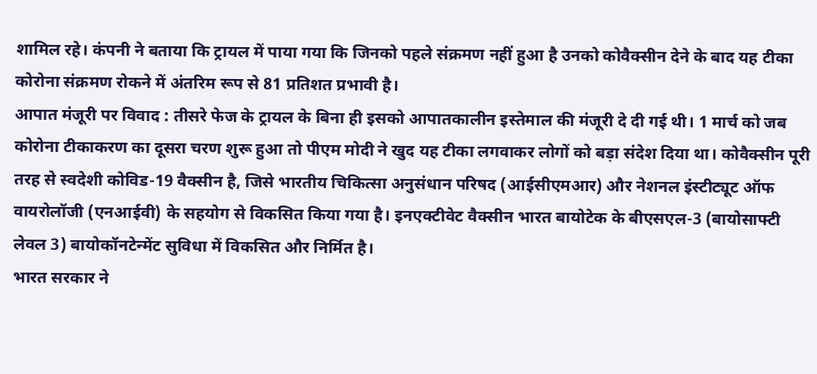शामिल रहे। कंपनी ने बताया कि ट्रायल में पाया गया कि जिनको पहले संक्रमण नहीं हुआ है उनको कोवैक्सीन देने के बाद यह टीका कोरोना संक्रमण रोकने में अंतरिम रूप से 81 प्रतिशत प्रभावी है।
आपात मंजूरी पर विवाद : तीसरे फेज के ट्रायल के बिना ही इसको आपातकालीन इस्तेमाल की मंजूरी दे दी गई थी। 1 मार्च को जब कोरोना टीकाकरण का दूसरा चरण शुरू हुआ तो पीएम मोदी ने खुद यह टीका लगवाकर लोगों को बड़ा संदेश दिया था। कोवैक्सीन पूरी तरह से स्वदेशी कोविड-19 वैक्सीन है, जिसे भारतीय चिकित्सा अनुसंधान परिषद (आईसीएमआर) और नेशनल इंस्टीट्यूट ऑफ वायरोलॉजी (एनआईवी) के सहयोग से विकसित किया गया है। इनएक्टीवेट वैक्सीन भारत बायोटेक के बीएसएल-3 (बायोसाफ्टी लेवल 3) बायोकॉनटेन्मेंट सुविधा में विकसित और निर्मित है।
भारत सरकार ने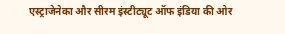एस्ट्राजेनेका और सीरम इंस्टीट्यूट ऑफ इंडिया की ओर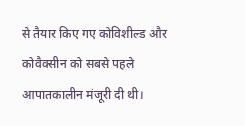से तैयार किए गए कोविशील्ड और कोवैक्सीन को सबसे पहले आपातकालीन मंजूरी दी थी।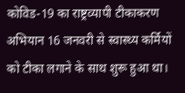कोविड-19 का राष्ट्रव्यापी टीकाकरण अभियान 16 जनवरी से स्वास्थ्य कर्मियों को टीका लगाने के साथ शुरू हुआ था।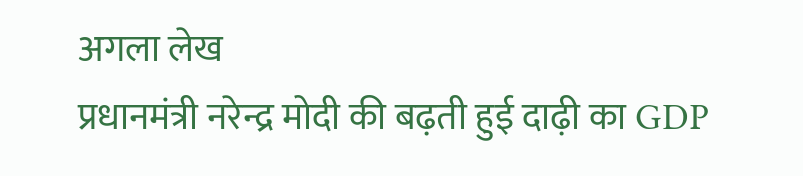अगला लेख
प्रधानमंत्री नरेन्द्र मोदी की बढ़ती हुई दाढ़ी का GDP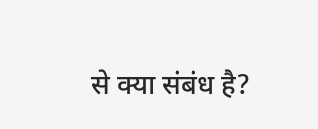से क्या संबंध है?